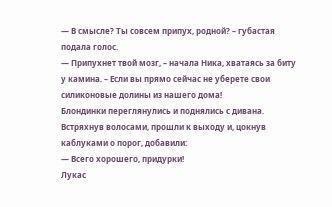— В смысле? Ты совсем припух, родной? – губастая подала голос.
— Припухнет твой мозг, – начала Ника, хватаясь за биту у камина. – Если вы прямо сейчас не уберете свои силиконовые долины из нашего дома!
Блондинки переглянулись и поднялись с дивана. Встряхнув волосами, прошли к выходу и, цокнув каблуками о порог, добавили:
— Всего хорошего, придурки!
Лукас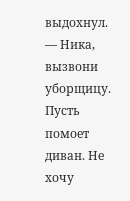выдохнул.
— Ника, вызвони уборщицу. Пусть помоет диван. Не хочу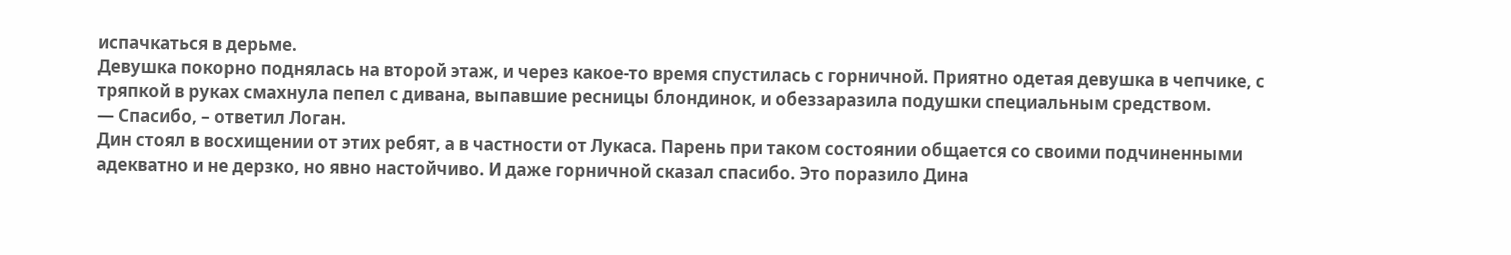испачкаться в дерьме.
Девушка покорно поднялась на второй этаж, и через какое-то время спустилась с горничной. Приятно одетая девушка в чепчике, с тряпкой в руках смахнула пепел с дивана, выпавшие ресницы блондинок, и обеззаразила подушки специальным средством.
— Спасибо, – ответил Логан.
Дин стоял в восхищении от этих ребят, а в частности от Лукаса. Парень при таком состоянии общается со своими подчиненными адекватно и не дерзко, но явно настойчиво. И даже горничной сказал спасибо. Это поразило Дина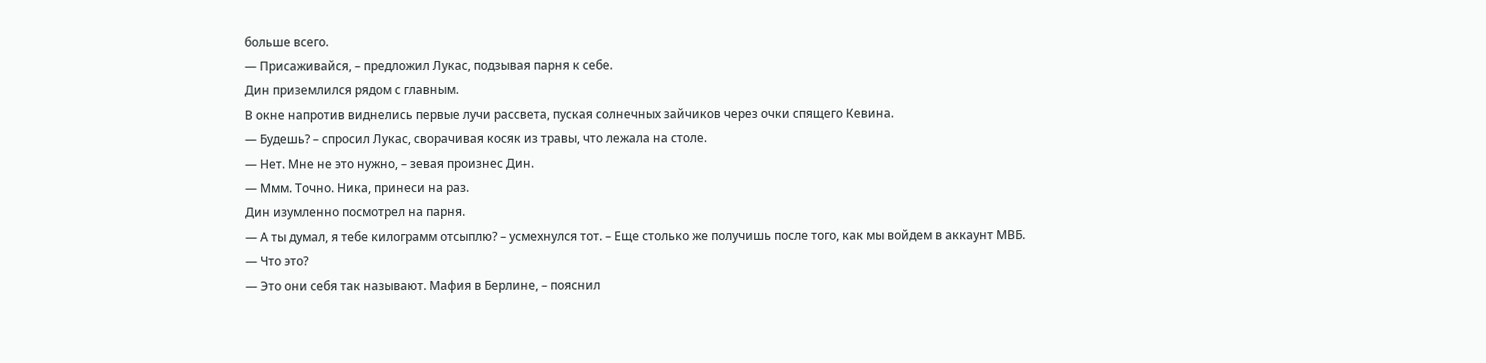больше всего.
— Присаживайся, – предложил Лукас, подзывая парня к себе.
Дин приземлился рядом с главным.
В окне напротив виднелись первые лучи рассвета, пуская солнечных зайчиков через очки спящего Кевина.
— Будешь? – спросил Лукас, сворачивая косяк из травы, что лежала на столе.
— Нет. Мне не это нужно, – зевая произнес Дин.
— Ммм. Точно. Ника, принеси на раз.
Дин изумленно посмотрел на парня.
— А ты думал, я тебе килограмм отсыплю? – усмехнулся тот. – Еще столько же получишь после того, как мы войдем в аккаунт МВБ.
— Что это?
— Это они себя так называют. Мафия в Берлине, – пояснил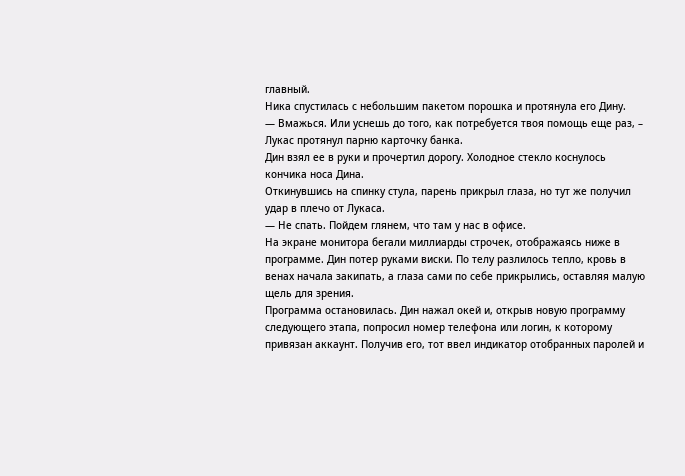главный.
Ника спустилась с небольшим пакетом порошка и протянула его Дину.
— Вмажься. Или уснешь до того, как потребуется твоя помощь еще раз, – Лукас протянул парню карточку банка.
Дин взял ее в руки и прочертил дорогу. Холодное стекло коснулось кончика носа Дина.
Откинувшись на спинку стула, парень прикрыл глаза, но тут же получил удар в плечо от Лукаса.
— Не спать. Пойдем глянем, что там у нас в офисе.
На экране монитора бегали миллиарды строчек, отображаясь ниже в программе. Дин потер руками виски. По телу разлилось тепло, кровь в венах начала закипать, а глаза сами по себе прикрылись, оставляя малую щель для зрения.
Программа остановилась. Дин нажал окей и, открыв новую программу следующего этапа, попросил номер телефона или логин, к которому привязан аккаунт. Получив его, тот ввел индикатор отобранных паролей и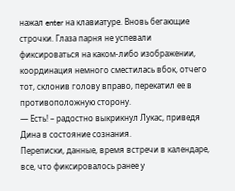нажал enter на клавиатуре. Вновь бегающие строчки. Глаза парня не успевали фиксироваться на каком-либо изображении, координация немного сместилась вбок, отчего тот, склонив голову вправо, перекатил ее в противоположную сторону.
— Есть! – радостно выкрикнул Лукас, приведя Дина в состояние сознания.
Переписки, данные, время встречи в календаре, все, что фиксировалось ранее у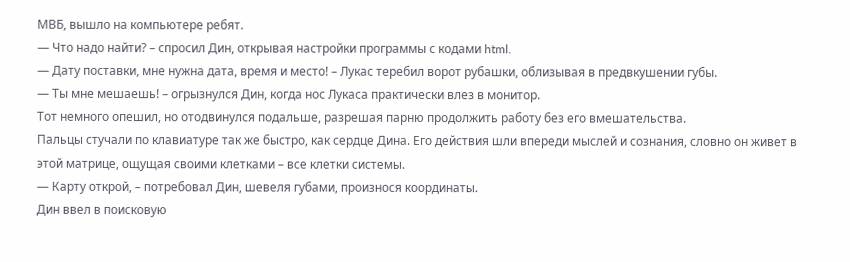МВБ, вышло на компьютере ребят.
— Что надо найти? – спросил Дин, открывая настройки программы с кодами html.
— Дату поставки, мне нужна дата, время и место! – Лукас теребил ворот рубашки, облизывая в предвкушении губы.
— Ты мне мешаешь! – огрызнулся Дин, когда нос Лукаса практически влез в монитор.
Тот немного опешил, но отодвинулся подальше, разрешая парню продолжить работу без его вмешательства.
Пальцы стучали по клавиатуре так же быстро, как сердце Дина. Его действия шли впереди мыслей и сознания, словно он живет в этой матрице, ощущая своими клетками – все клетки системы.
— Карту открой, – потребовал Дин, шевеля губами, произнося координаты.
Дин ввел в поисковую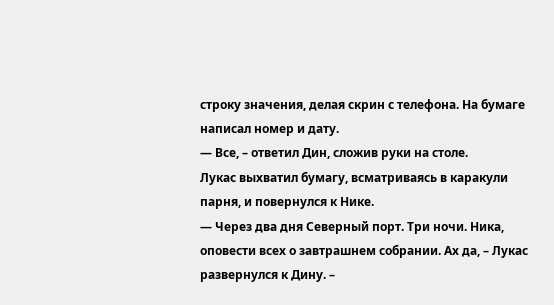строку значения, делая скрин с телефона. На бумаге написал номер и дату.
— Все, – ответил Дин, сложив руки на столе.
Лукас выхватил бумагу, всматриваясь в каракули парня, и повернулся к Нике.
— Через два дня Северный порт. Три ночи. Ника, оповести всех о завтрашнем собрании. Ах да, – Лукас развернулся к Дину. –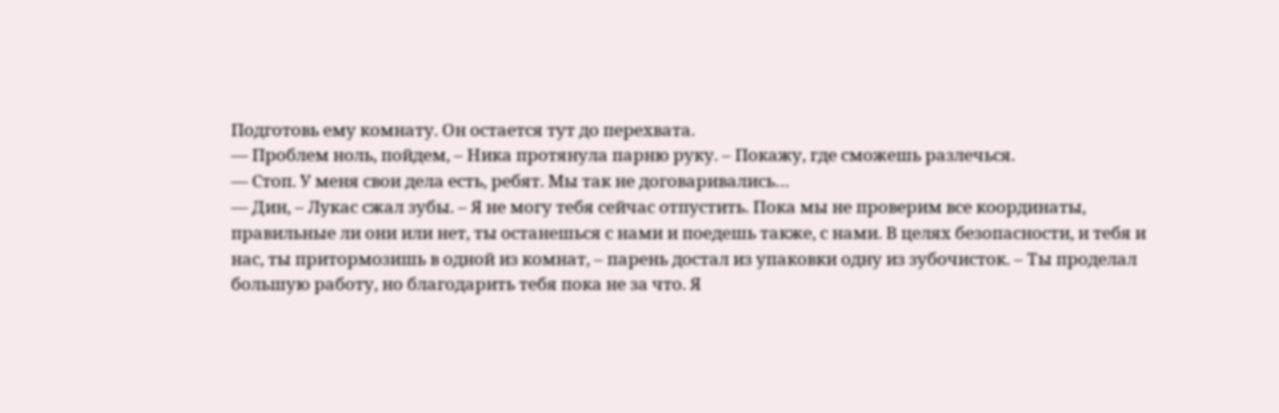Подготовь ему комнату. Он остается тут до перехвата.
— Проблем ноль, пойдем, – Ника протянула парню руку. – Покажу, где сможешь разлечься.
— Стоп. У меня свои дела есть, ребят. Мы так не договаривались…
— Дин, – Лукас сжал зубы. – Я не могу тебя сейчас отпустить. Пока мы не проверим все координаты, правильные ли они или нет, ты останешься с нами и поедешь также, с нами. В целях безопасности, и тебя и нас, ты притормозишь в одной из комнат, – парень достал из упаковки одну из зубочисток. – Ты проделал большую работу, но благодарить тебя пока не за что. Я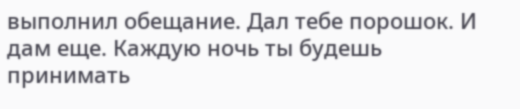выполнил обещание. Дал тебе порошок. И дам еще. Каждую ночь ты будешь принимать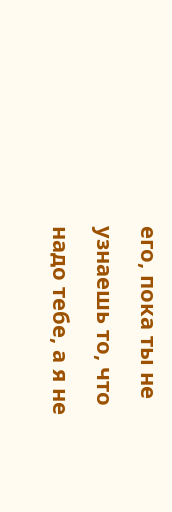его, пока ты не узнаешь то, что надо тебе, а я не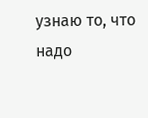узнаю то, что надо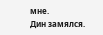мне.
Дин замялся.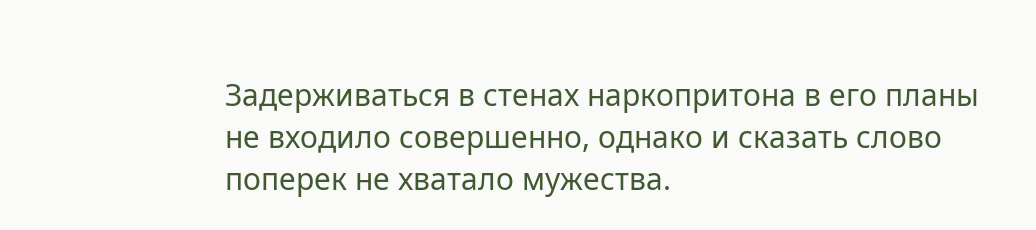Задерживаться в стенах наркопритона в его планы не входило совершенно, однако и сказать слово поперек не хватало мужества.